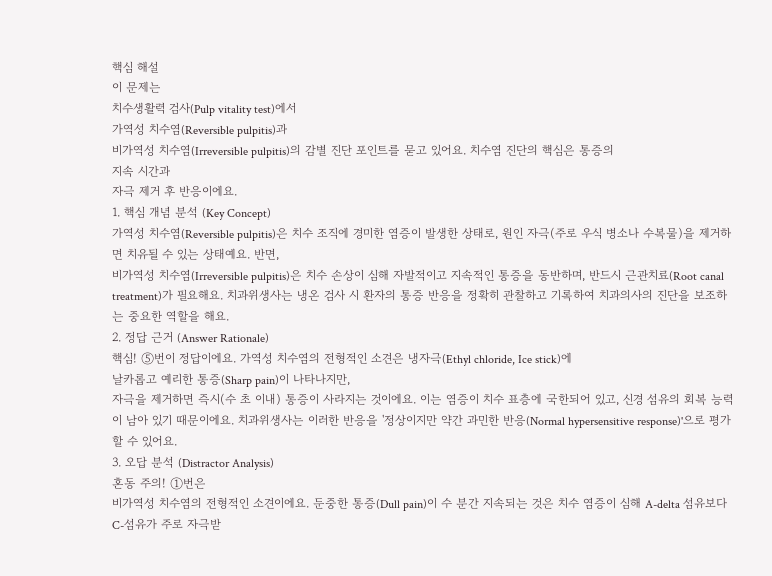핵심 해설
이 문제는
치수생활력 검사(Pulp vitality test)에서
가역성 치수염(Reversible pulpitis)과
비가역성 치수염(Irreversible pulpitis)의 감별 진단 포인트를 묻고 있어요. 치수염 진단의 핵심은 통증의
지속 시간과
자극 제거 후 반응이에요.
1. 핵심 개념 분석 (Key Concept)
가역성 치수염(Reversible pulpitis)은 치수 조직에 경미한 염증이 발생한 상태로, 원인 자극(주로 우식 병소나 수복물)을 제거하면 치유될 수 있는 상태예요. 반면,
비가역성 치수염(Irreversible pulpitis)은 치수 손상이 심해 자발적이고 지속적인 통증을 동반하며, 반드시 근관치료(Root canal treatment)가 필요해요. 치과위생사는 냉온 검사 시 환자의 통증 반응을 정확히 관찰하고 기록하여 치과의사의 진단을 보조하는 중요한 역할을 해요.
2. 정답 근거 (Answer Rationale)
핵심! ⑤번이 정답이에요. 가역성 치수염의 전형적인 소견은 냉자극(Ethyl chloride, Ice stick)에
날카롭고 예리한 통증(Sharp pain)이 나타나지만,
자극을 제거하면 즉시(수 초 이내) 통증이 사라지는 것이에요. 이는 염증이 치수 표층에 국한되어 있고, 신경 섬유의 회복 능력이 남아 있기 때문이에요. 치과위생사는 이러한 반응을 '정상이지만 약간 과민한 반응(Normal hypersensitive response)'으로 평가할 수 있어요.
3. 오답 분석 (Distractor Analysis)
혼동 주의! ①번은
비가역성 치수염의 전형적인 소견이에요. 둔중한 통증(Dull pain)이 수 분간 지속되는 것은 치수 염증이 심해 A-delta 섬유보다 C-섬유가 주로 자극받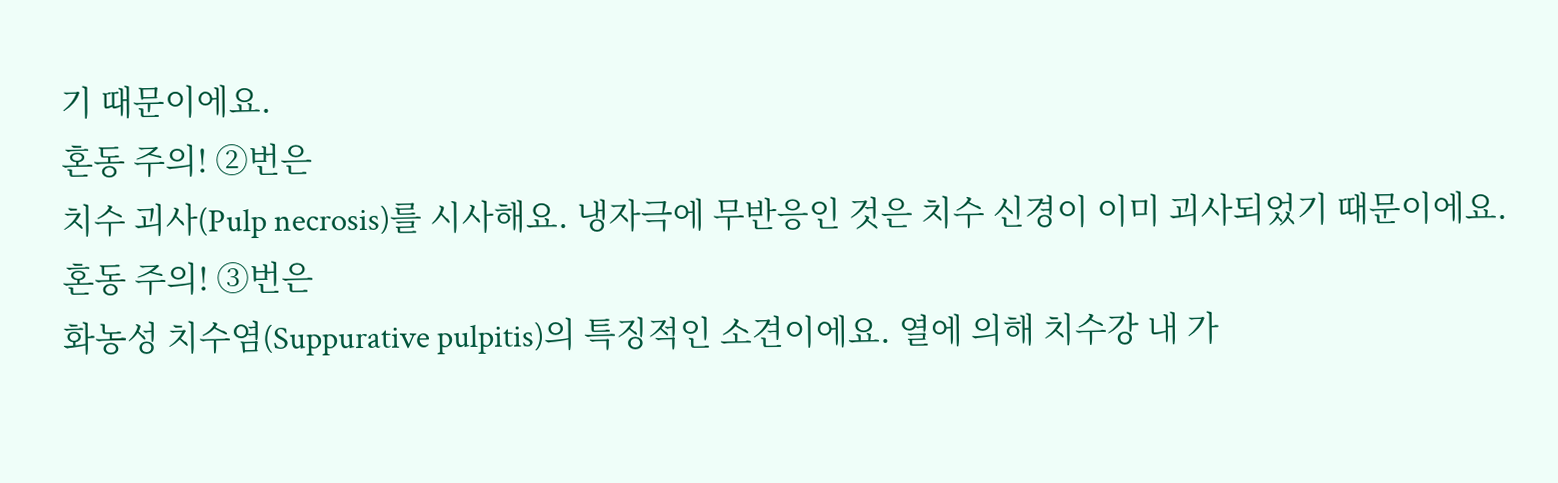기 때문이에요.
혼동 주의! ②번은
치수 괴사(Pulp necrosis)를 시사해요. 냉자극에 무반응인 것은 치수 신경이 이미 괴사되었기 때문이에요.
혼동 주의! ③번은
화농성 치수염(Suppurative pulpitis)의 특징적인 소견이에요. 열에 의해 치수강 내 가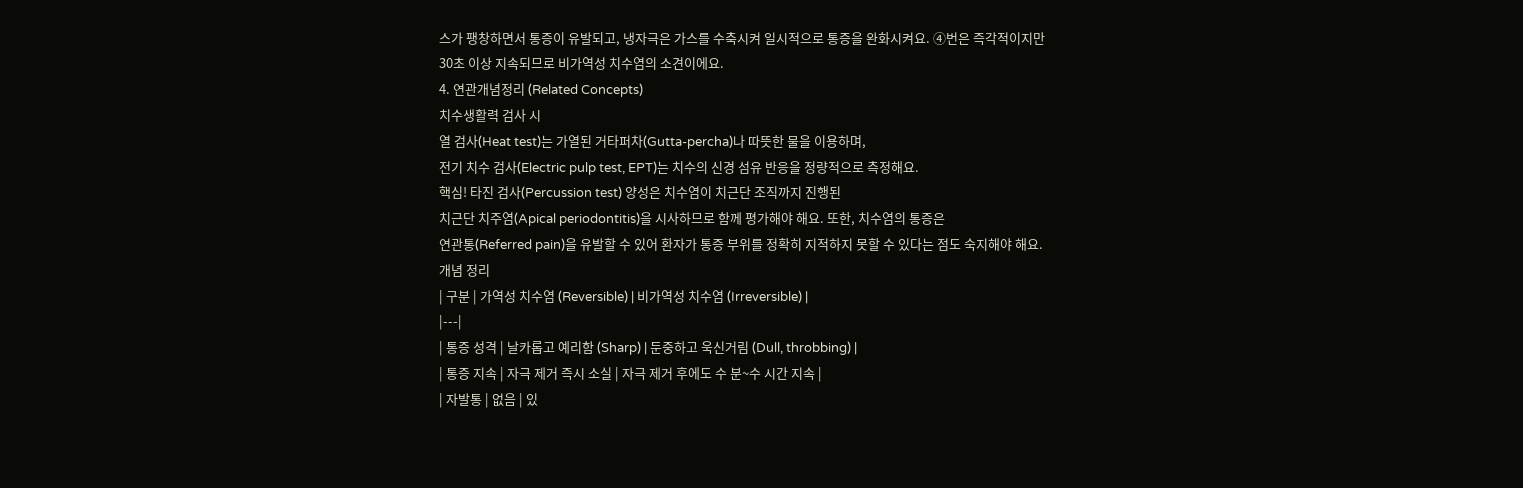스가 팽창하면서 통증이 유발되고, 냉자극은 가스를 수축시켜 일시적으로 통증을 완화시켜요. ④번은 즉각적이지만
30초 이상 지속되므로 비가역성 치수염의 소견이에요.
4. 연관개념정리 (Related Concepts)
치수생활력 검사 시
열 검사(Heat test)는 가열된 거타퍼차(Gutta-percha)나 따뜻한 물을 이용하며,
전기 치수 검사(Electric pulp test, EPT)는 치수의 신경 섬유 반응을 정량적으로 측정해요.
핵심! 타진 검사(Percussion test) 양성은 치수염이 치근단 조직까지 진행된
치근단 치주염(Apical periodontitis)을 시사하므로 함께 평가해야 해요. 또한, 치수염의 통증은
연관통(Referred pain)을 유발할 수 있어 환자가 통증 부위를 정확히 지적하지 못할 수 있다는 점도 숙지해야 해요.
개념 정리
| 구분 | 가역성 치수염 (Reversible) | 비가역성 치수염 (Irreversible) |
|---|
| 통증 성격 | 날카롭고 예리함 (Sharp) | 둔중하고 욱신거림 (Dull, throbbing) |
| 통증 지속 | 자극 제거 즉시 소실 | 자극 제거 후에도 수 분~수 시간 지속 |
| 자발통 | 없음 | 있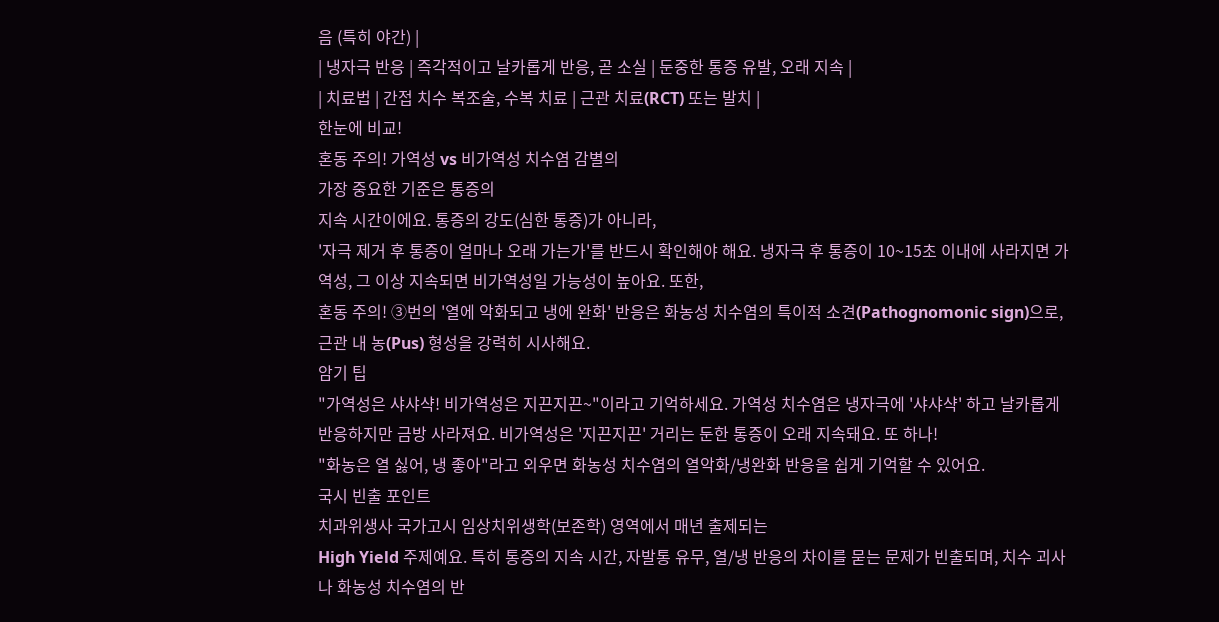음 (특히 야간) |
| 냉자극 반응 | 즉각적이고 날카롭게 반응, 곧 소실 | 둔중한 통증 유발, 오래 지속 |
| 치료법 | 간접 치수 복조술, 수복 치료 | 근관 치료(RCT) 또는 발치 |
한눈에 비교!
혼동 주의! 가역성 vs 비가역성 치수염 감별의
가장 중요한 기준은 통증의
지속 시간이에요. 통증의 강도(심한 통증)가 아니라,
'자극 제거 후 통증이 얼마나 오래 가는가'를 반드시 확인해야 해요. 냉자극 후 통증이 10~15초 이내에 사라지면 가역성, 그 이상 지속되면 비가역성일 가능성이 높아요. 또한,
혼동 주의! ③번의 '열에 악화되고 냉에 완화' 반응은 화농성 치수염의 특이적 소견(Pathognomonic sign)으로, 근관 내 농(Pus) 형성을 강력히 시사해요.
암기 팁
"가역성은 샤샤샥! 비가역성은 지끈지끈~"이라고 기억하세요. 가역성 치수염은 냉자극에 '샤샤샥' 하고 날카롭게 반응하지만 금방 사라져요. 비가역성은 '지끈지끈' 거리는 둔한 통증이 오래 지속돼요. 또 하나!
"화농은 열 싫어, 냉 좋아"라고 외우면 화농성 치수염의 열악화/냉완화 반응을 쉽게 기억할 수 있어요.
국시 빈출 포인트
치과위생사 국가고시 임상치위생학(보존학) 영역에서 매년 출제되는
High Yield 주제예요. 특히 통증의 지속 시간, 자발통 유무, 열/냉 반응의 차이를 묻는 문제가 빈출되며, 치수 괴사나 화농성 치수염의 반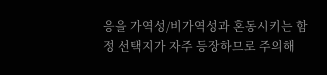응을 가역성/비가역성과 혼동시키는 함정 선택지가 자주 등장하므로 주의해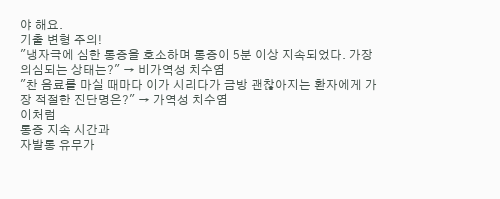야 해요.
기출 변형 주의!
"냉자극에 심한 통증을 호소하며 통증이 5분 이상 지속되었다. 가장 의심되는 상태는?" → 비가역성 치수염
"찬 음료를 마실 때마다 이가 시리다가 금방 괜찮아지는 환자에게 가장 적절한 진단명은?" → 가역성 치수염
이처럼
통증 지속 시간과
자발통 유무가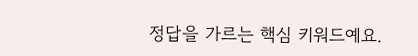정답을 가르는 핵심 키워드예요.